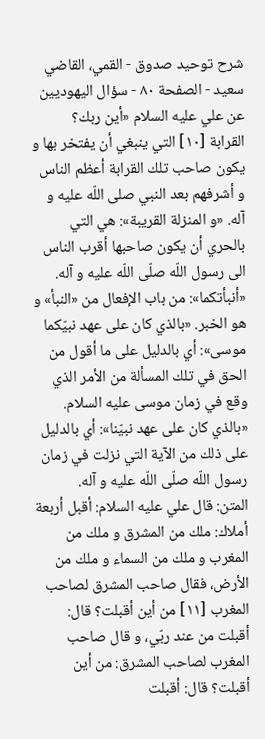شرح توحید صدوق - القمي، القاضي سعيد - الصفحة ٨٠ - سؤال اليهوديين عن علي عليه السلام «أين ربك؟
القرابة [١٠] التي ينبغي أن يفتخر بها و يكون صاحب تلك القرابة أعظم الناس و أشرفهم بعد النبي صلى اللّه عليه و آله. «و المنزلة القريبة»: هي التي بالحري أن يكون صاحبها أقرب الناس الى رسول اللّه صلّى اللّه عليه و آله. «أنبأتكما»: من باب الإفعال من «النبأ» و هو الخبر. «بالذي كان على عهد نبيّكما موسى»: أي بالدليل على ما أقول من الحق في تلك المسألة من الأمر الذي وقع في زمان موسى عليه السلام. «بالذي كان على عهد نبيّنا»: أي بالدليل على ذلك من الآية التي نزلت في زمان رسول اللّه صلّى اللّه عليه و آله.
المتن: قال علي عليه السلام: أقبل أربعة أملاك: ملك من المشرق و ملك من المغرب و ملك من السماء و ملك من الأرض، فقال صاحب المشرق لصاحب المغرب [١١] من أين أقبلت؟ قال: أقبلت من عند ربّي، و قال صاحب المغرب لصاحب المشرق: من أين أقبلت؟ قال: أقبلت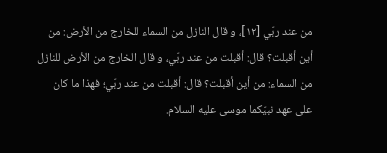من عند ربّي [١٢]، و قال النازل من السماء للخارج من الأرض: من أين أقبلت؟ قال: أقبلت من عند ربّي، و قال الخارج من الأرض للنازل من السماء: من أين أقبلت؟ قال: أقبلت من عند ربّي؛ فهذا ما كان على عهد نبيّكما موسى عليه السلام.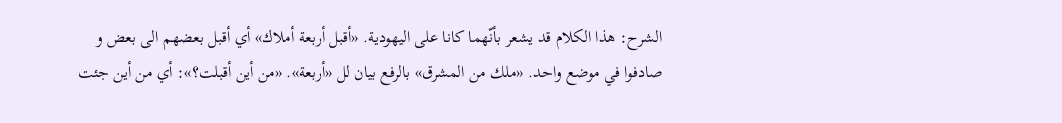الشرح: هذا الكلام قد يشعر بأنّهما كانا على اليهودية. «أقبل أربعة أملاك» أي أقبل بعضهم الى بعض و صادفوا في موضع واحد. «ملك من المشرق» بالرفع بيان لل «أربعة». «من أين أقبلت؟»: أي من أين جئت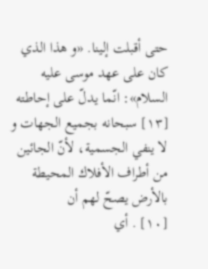حتى أقبلت إلينا. «و هذا الذي كان على عهد موسى عليه السلام»: انّما يدلّ على إحاطته [١٣] سبحانه بجميع الجهات و لا ينفي الجسمية، لأنّ الجائين من أطراف الأفلاك المحيطة بالأرض يصحّ لهم أن
[١٠] . أي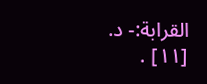القرابة:- د.
[١١] .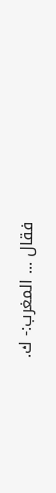فقال ... المغرب:- ك.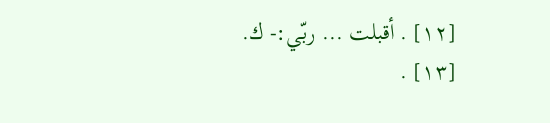[١٢] . أقبلت ... ربّي:- ك.
[١٣] .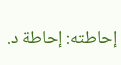إحاطته: إحاطة د.